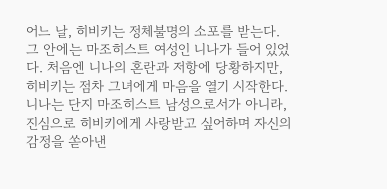어느 날, 히비키는 정체불명의 소포를 받는다. 그 안에는 마조히스트 여성인 니나가 들어 있었다. 처음엔 니나의 혼란과 저항에 당황하지만, 히비키는 점차 그녀에게 마음을 열기 시작한다. 니나는 단지 마조히스트 남성으로서가 아니라, 진심으로 히비키에게 사랑받고 싶어하며 자신의 감정을 쏟아낸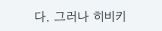다. 그러나 히비키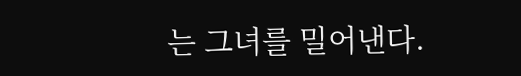는 그녀를 밀어낸다.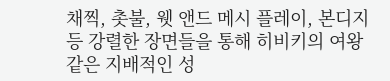채찍, 촛불, 웻 앤드 메시 플레이, 본디지 등 강렬한 장면들을 통해 히비키의 여왕 같은 지배적인 성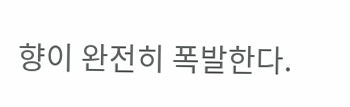향이 완전히 폭발한다.